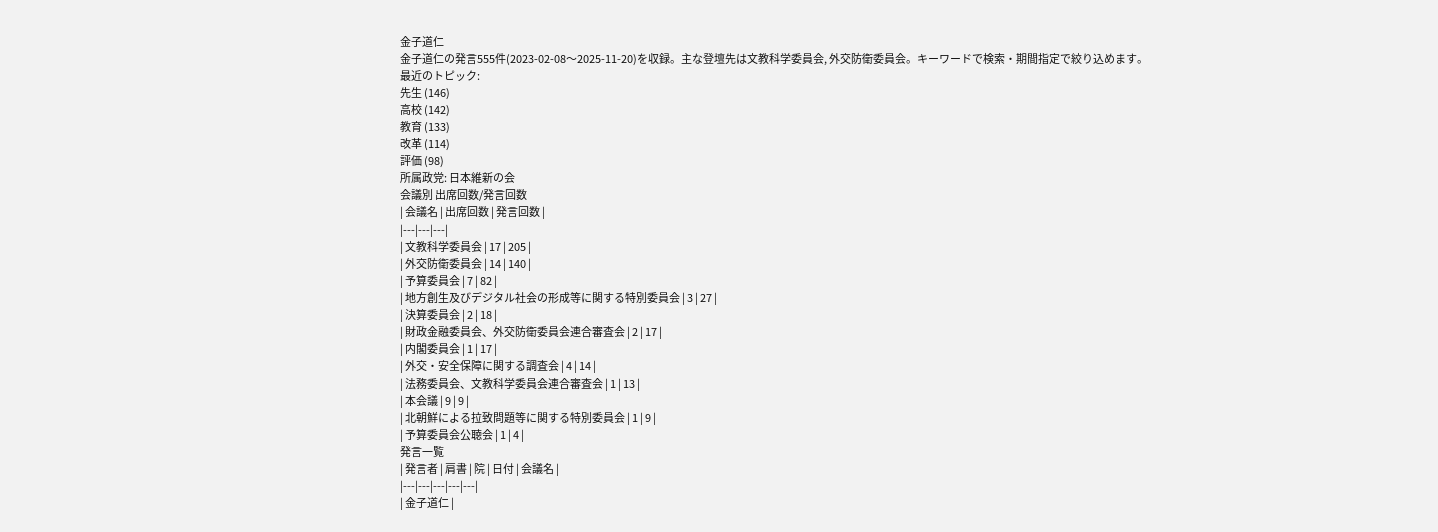金子道仁
金子道仁の発言555件(2023-02-08〜2025-11-20)を収録。主な登壇先は文教科学委員会, 外交防衛委員会。キーワードで検索・期間指定で絞り込めます。
最近のトピック:
先生 (146)
高校 (142)
教育 (133)
改革 (114)
評価 (98)
所属政党: 日本維新の会
会議別 出席回数/発言回数
| 会議名 | 出席回数 | 発言回数 |
|---|---|---|
| 文教科学委員会 | 17 | 205 |
| 外交防衛委員会 | 14 | 140 |
| 予算委員会 | 7 | 82 |
| 地方創生及びデジタル社会の形成等に関する特別委員会 | 3 | 27 |
| 決算委員会 | 2 | 18 |
| 財政金融委員会、外交防衛委員会連合審査会 | 2 | 17 |
| 内閣委員会 | 1 | 17 |
| 外交・安全保障に関する調査会 | 4 | 14 |
| 法務委員会、文教科学委員会連合審査会 | 1 | 13 |
| 本会議 | 9 | 9 |
| 北朝鮮による拉致問題等に関する特別委員会 | 1 | 9 |
| 予算委員会公聴会 | 1 | 4 |
発言一覧
| 発言者 | 肩書 | 院 | 日付 | 会議名 |
|---|---|---|---|---|
| 金子道仁 |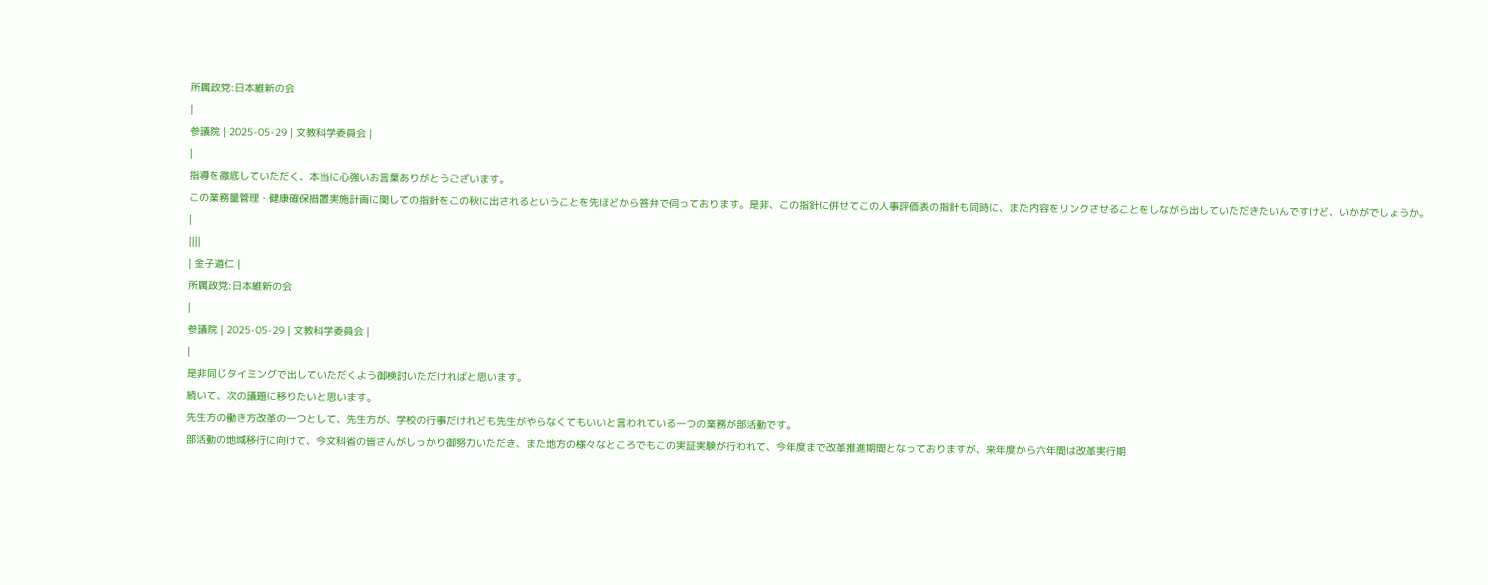所属政党:日本維新の会
|
参議院 | 2025-05-29 | 文教科学委員会 |
|
指導を徹底していただく、本当に心強いお言葉ありがとうございます。
この業務量管理・健康確保措置実施計画に関しての指針をこの秋に出されるということを先ほどから答弁で伺っております。是非、この指針に併せてこの人事評価表の指針も同時に、また内容をリンクさせることをしながら出していただきたいんですけど、いかがでしょうか。
|
||||
| 金子道仁 |
所属政党:日本維新の会
|
参議院 | 2025-05-29 | 文教科学委員会 |
|
是非同じタイミングで出していただくよう御検討いただければと思います。
続いて、次の議題に移りたいと思います。
先生方の働き方改革の一つとして、先生方が、学校の行事だけれども先生がやらなくてもいいと言われている一つの業務が部活動です。
部活動の地域移行に向けて、今文科省の皆さんがしっかり御努力いただき、また地方の様々なところでもこの実証実験が行われて、今年度まで改革推進期間となっておりますが、来年度から六年間は改革実行期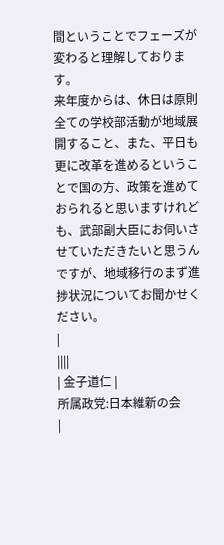間ということでフェーズが変わると理解しております。
来年度からは、休日は原則全ての学校部活動が地域展開すること、また、平日も更に改革を進めるということで国の方、政策を進めておられると思いますけれども、武部副大臣にお伺いさせていただきたいと思うんですが、地域移行のまず進捗状況についてお聞かせください。
|
||||
| 金子道仁 |
所属政党:日本維新の会
|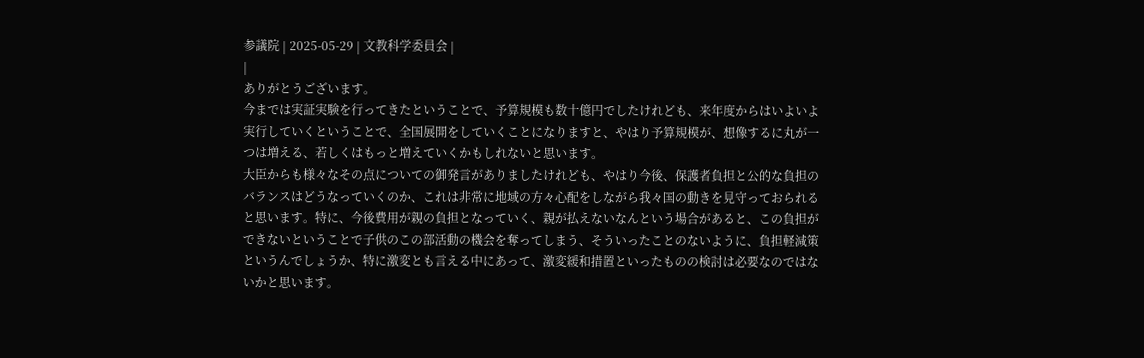参議院 | 2025-05-29 | 文教科学委員会 |
|
ありがとうございます。
今までは実証実験を行ってきたということで、予算規模も数十億円でしたけれども、来年度からはいよいよ実行していくということで、全国展開をしていくことになりますと、やはり予算規模が、想像するに丸が一つは増える、若しくはもっと増えていくかもしれないと思います。
大臣からも様々なその点についての御発言がありましたけれども、やはり今後、保護者負担と公的な負担のバランスはどうなっていくのか、これは非常に地域の方々心配をしながら我々国の動きを見守っておられると思います。特に、今後費用が親の負担となっていく、親が払えないなんという場合があると、この負担ができないということで子供のこの部活動の機会を奪ってしまう、そういったことのないように、負担軽減策というんでしょうか、特に激変とも言える中にあって、激変緩和措置といったものの検討は必要なのではないかと思います。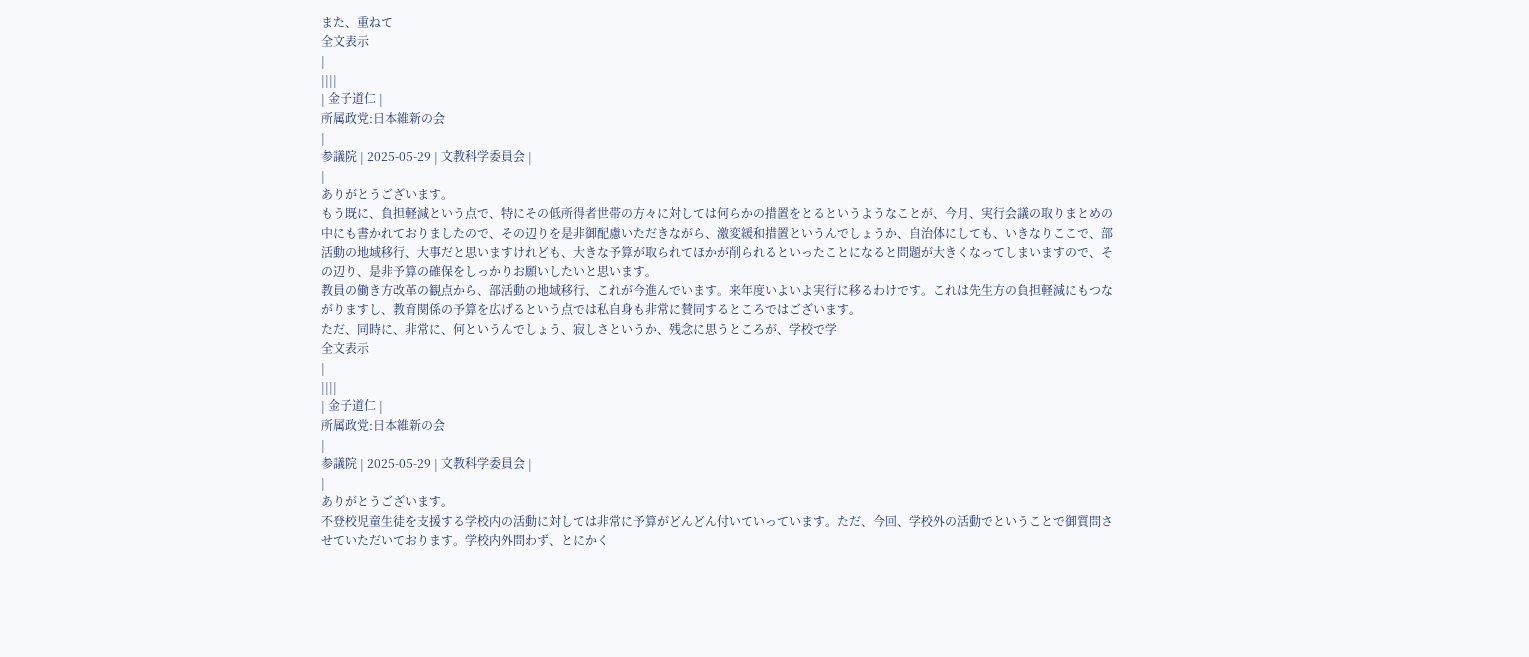また、重ねて
全文表示
|
||||
| 金子道仁 |
所属政党:日本維新の会
|
参議院 | 2025-05-29 | 文教科学委員会 |
|
ありがとうございます。
もう既に、負担軽減という点で、特にその低所得者世帯の方々に対しては何らかの措置をとるというようなことが、今月、実行会議の取りまとめの中にも書かれておりましたので、その辺りを是非御配慮いただきながら、激変緩和措置というんでしょうか、自治体にしても、いきなりここで、部活動の地域移行、大事だと思いますけれども、大きな予算が取られてほかが削られるといったことになると問題が大きくなってしまいますので、その辺り、是非予算の確保をしっかりお願いしたいと思います。
教員の働き方改革の観点から、部活動の地域移行、これが今進んでいます。来年度いよいよ実行に移るわけです。これは先生方の負担軽減にもつながりますし、教育関係の予算を広げるという点では私自身も非常に賛同するところではございます。
ただ、同時に、非常に、何というんでしょう、寂しさというか、残念に思うところが、学校で学
全文表示
|
||||
| 金子道仁 |
所属政党:日本維新の会
|
参議院 | 2025-05-29 | 文教科学委員会 |
|
ありがとうございます。
不登校児童生徒を支援する学校内の活動に対しては非常に予算がどんどん付いていっています。ただ、今回、学校外の活動でということで御質問させていただいております。学校内外問わず、とにかく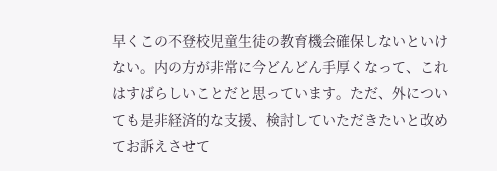早くこの不登校児童生徒の教育機会確保しないといけない。内の方が非常に今どんどん手厚くなって、これはすばらしいことだと思っています。ただ、外についても是非経済的な支援、検討していただきたいと改めてお訴えさせて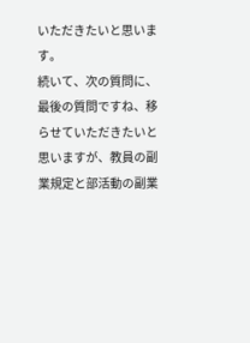いただきたいと思います。
続いて、次の質問に、最後の質問ですね、移らせていただきたいと思いますが、教員の副業規定と部活動の副業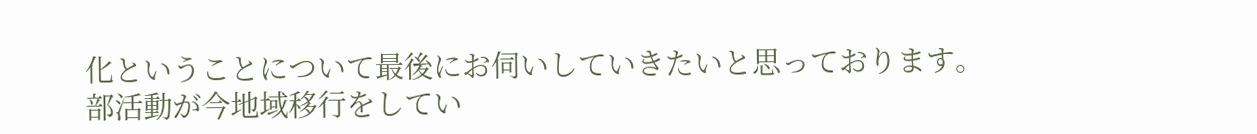化ということについて最後にお伺いしていきたいと思っております。
部活動が今地域移行をしてい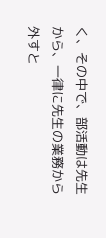く、その中で、部活動は先生から、一律に先生の業務から外すと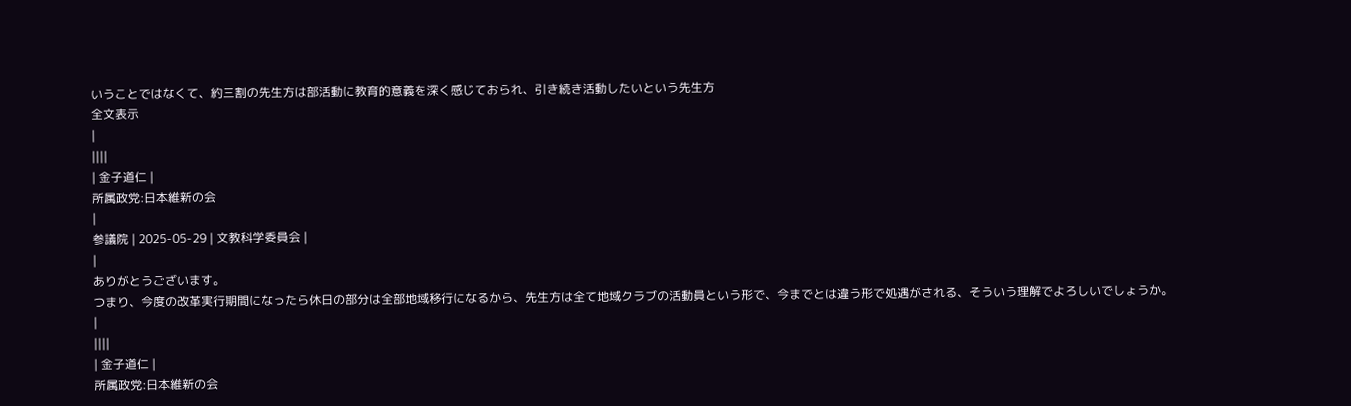いうことではなくて、約三割の先生方は部活動に教育的意義を深く感じておられ、引き続き活動したいという先生方
全文表示
|
||||
| 金子道仁 |
所属政党:日本維新の会
|
参議院 | 2025-05-29 | 文教科学委員会 |
|
ありがとうございます。
つまり、今度の改革実行期間になったら休日の部分は全部地域移行になるから、先生方は全て地域クラブの活動員という形で、今までとは違う形で処遇がされる、そういう理解でよろしいでしょうか。
|
||||
| 金子道仁 |
所属政党:日本維新の会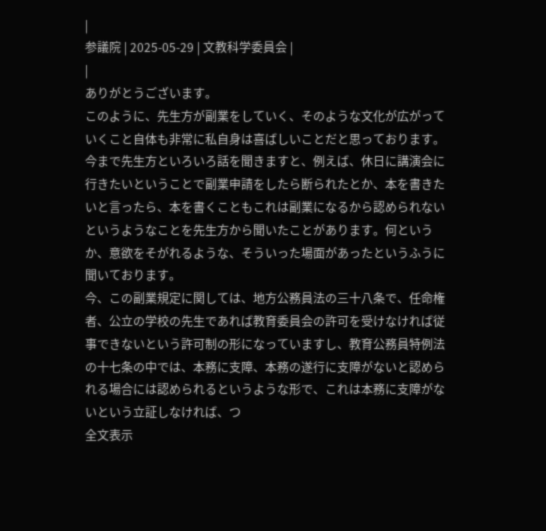|
参議院 | 2025-05-29 | 文教科学委員会 |
|
ありがとうございます。
このように、先生方が副業をしていく、そのような文化が広がっていくこと自体も非常に私自身は喜ばしいことだと思っております。
今まで先生方といろいろ話を聞きますと、例えば、休日に講演会に行きたいということで副業申請をしたら断られたとか、本を書きたいと言ったら、本を書くこともこれは副業になるから認められないというようなことを先生方から聞いたことがあります。何というか、意欲をそがれるような、そういった場面があったというふうに聞いております。
今、この副業規定に関しては、地方公務員法の三十八条で、任命権者、公立の学校の先生であれば教育委員会の許可を受けなければ従事できないという許可制の形になっていますし、教育公務員特例法の十七条の中では、本務に支障、本務の遂行に支障がないと認められる場合には認められるというような形で、これは本務に支障がないという立証しなければ、つ
全文表示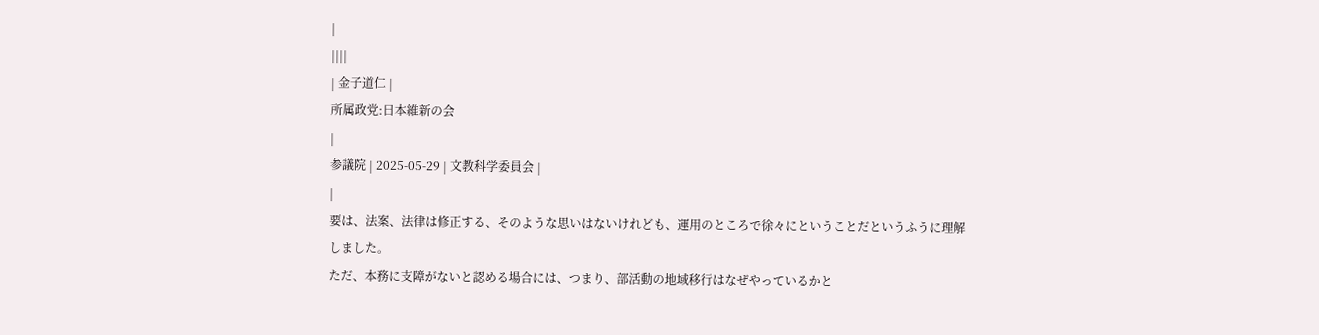|
||||
| 金子道仁 |
所属政党:日本維新の会
|
参議院 | 2025-05-29 | 文教科学委員会 |
|
要は、法案、法律は修正する、そのような思いはないけれども、運用のところで徐々にということだというふうに理解しました。
ただ、本務に支障がないと認める場合には、つまり、部活動の地域移行はなぜやっているかと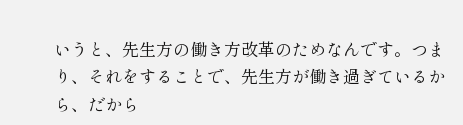いうと、先生方の働き方改革のためなんです。つまり、それをすることで、先生方が働き過ぎているから、だから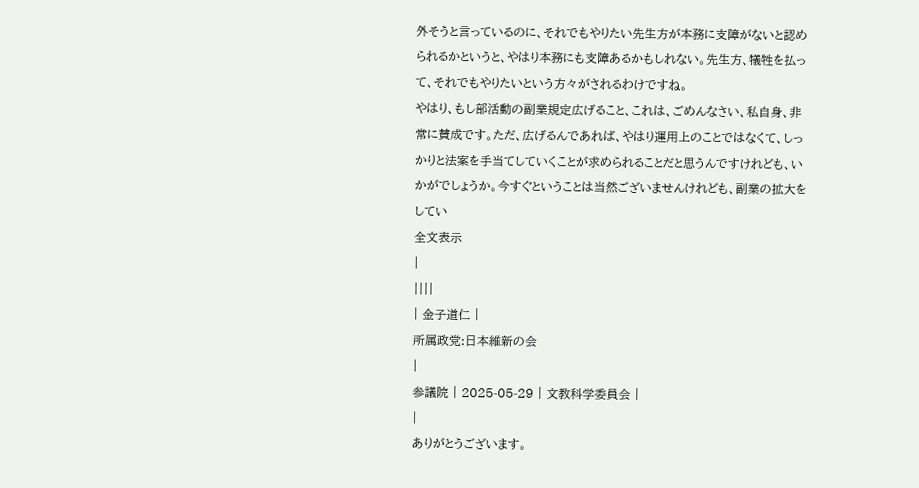外そうと言っているのに、それでもやりたい先生方が本務に支障がないと認められるかというと、やはり本務にも支障あるかもしれない。先生方、犠牲を払って、それでもやりたいという方々がされるわけですね。
やはり、もし部活動の副業規定広げること、これは、ごめんなさい、私自身、非常に賛成です。ただ、広げるんであれば、やはり運用上のことではなくて、しっかりと法案を手当てしていくことが求められることだと思うんですけれども、いかがでしょうか。今すぐということは当然ございませんけれども、副業の拡大をしてい
全文表示
|
||||
| 金子道仁 |
所属政党:日本維新の会
|
参議院 | 2025-05-29 | 文教科学委員会 |
|
ありがとうございます。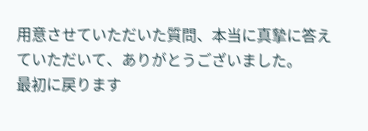用意させていただいた質問、本当に真摯に答えていただいて、ありがとうございました。
最初に戻ります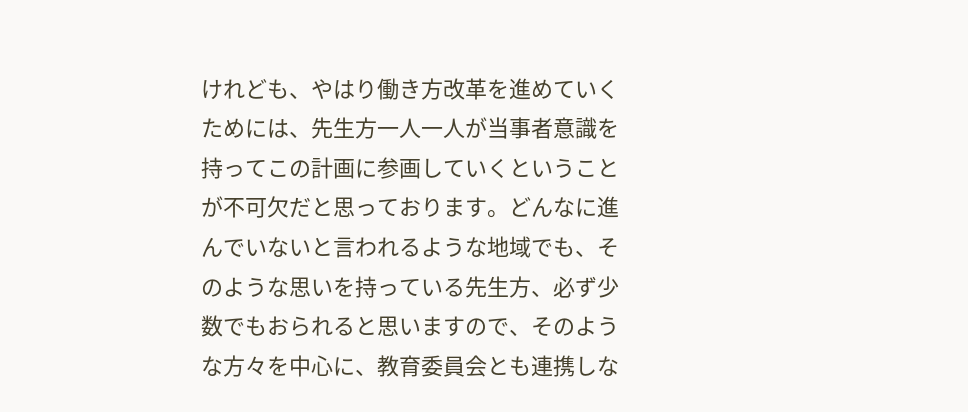けれども、やはり働き方改革を進めていくためには、先生方一人一人が当事者意識を持ってこの計画に参画していくということが不可欠だと思っております。どんなに進んでいないと言われるような地域でも、そのような思いを持っている先生方、必ず少数でもおられると思いますので、そのような方々を中心に、教育委員会とも連携しな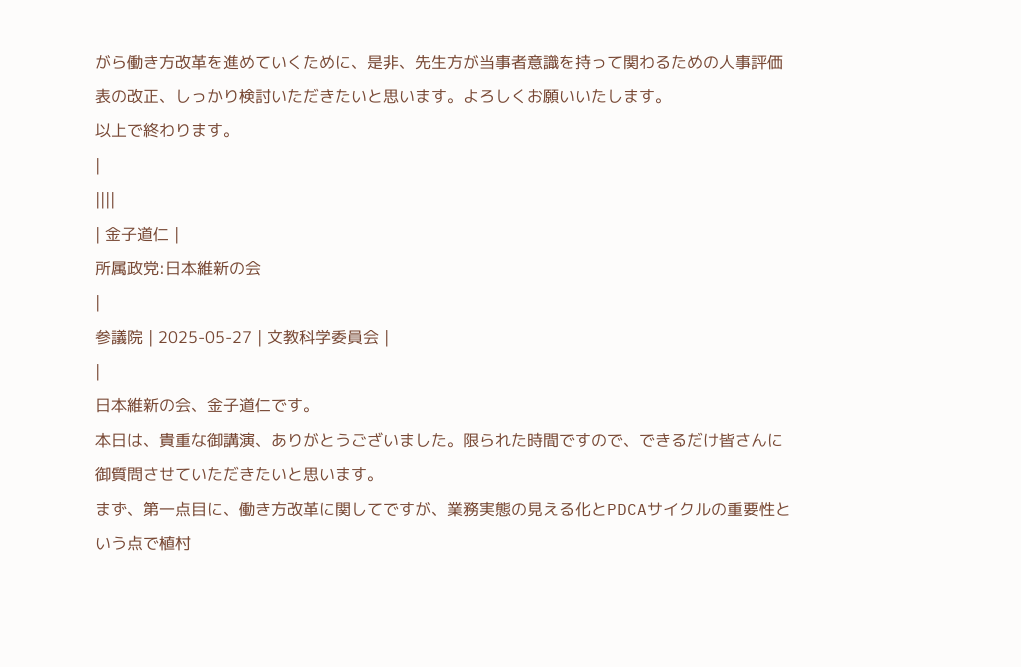がら働き方改革を進めていくために、是非、先生方が当事者意識を持って関わるための人事評価表の改正、しっかり検討いただきたいと思います。よろしくお願いいたします。
以上で終わります。
|
||||
| 金子道仁 |
所属政党:日本維新の会
|
参議院 | 2025-05-27 | 文教科学委員会 |
|
日本維新の会、金子道仁です。
本日は、貴重な御講演、ありがとうございました。限られた時間ですので、できるだけ皆さんに御質問させていただきたいと思います。
まず、第一点目に、働き方改革に関してですが、業務実態の見える化とPDCAサイクルの重要性という点で植村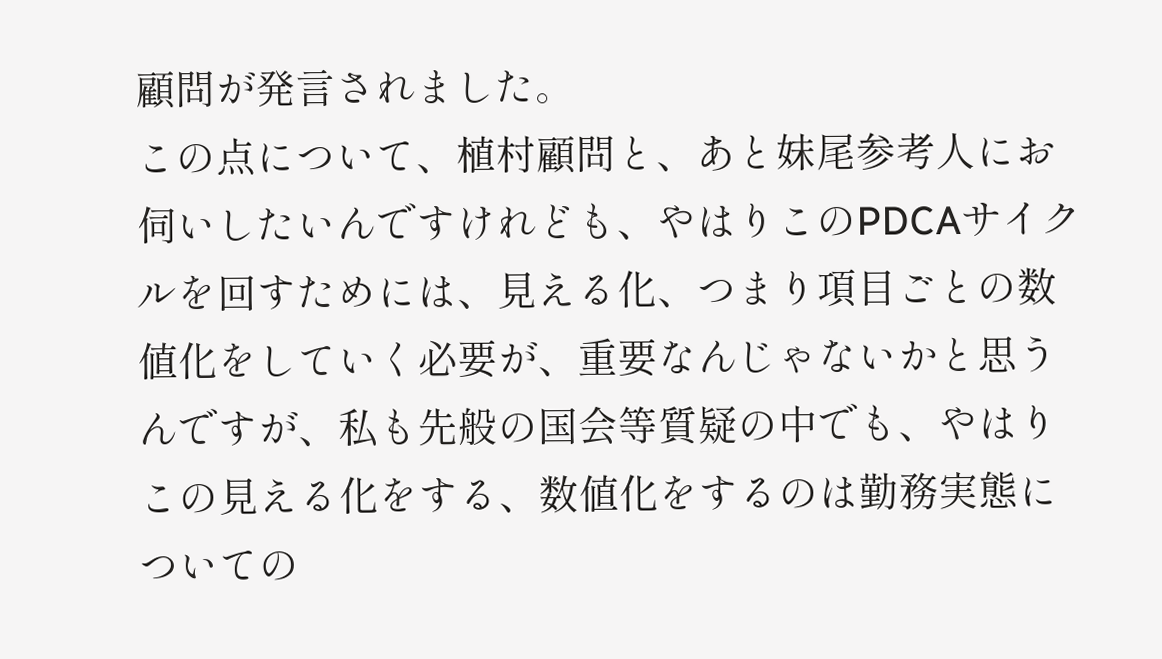顧問が発言されました。
この点について、植村顧問と、あと妹尾参考人にお伺いしたいんですけれども、やはりこのPDCAサイクルを回すためには、見える化、つまり項目ごとの数値化をしていく必要が、重要なんじゃないかと思うんですが、私も先般の国会等質疑の中でも、やはりこの見える化をする、数値化をするのは勤務実態についての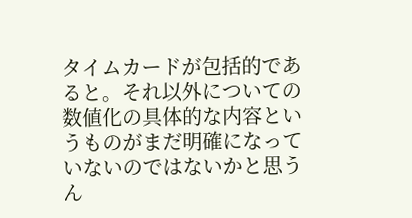タイムカードが包括的であると。それ以外についての数値化の具体的な内容というものがまだ明確になっていないのではないかと思うん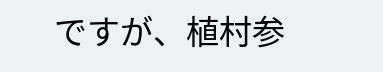ですが、植村参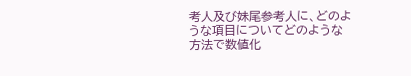考人及び妹尾参考人に、どのような項目についてどのような方法で数値化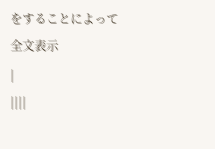をすることによって
全文表示
|
||||